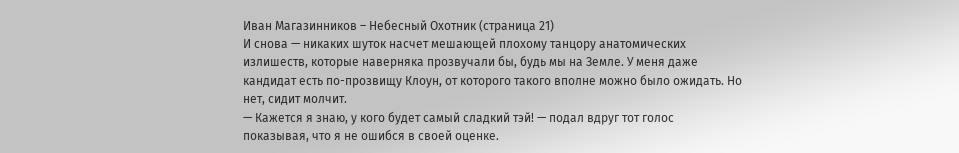Иван Магазинников – Небесный Охотник (страница 21)
И снова — никаких шуток насчет мешающей плохому танцору анатомических излишеств, которые наверняка прозвучали бы, будь мы на Земле. У меня даже кандидат есть по-прозвищу Клоун, от которого такого вполне можно было ожидать. Но нет, сидит молчит.
— Кажется я знаю, у кого будет самый сладкий тэй! — подал вдруг тот голос показывая, что я не ошибся в своей оценке.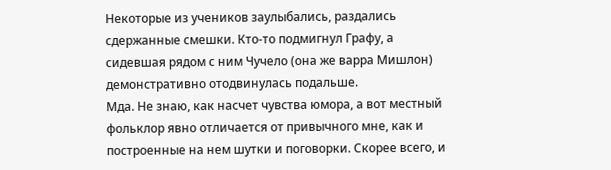Некоторые из учеников заулыбались, раздались сдержанные смешки. Кто-то подмигнул Графу, а сидевшая рядом с ним Чучело (она же варра Мишлон) демонстративно отодвинулась подальше.
Мда. Не знаю, как насчет чувства юмора, а вот местный фольклор явно отличается от привычного мне, как и построенные на нем шутки и поговорки. Скорее всего, и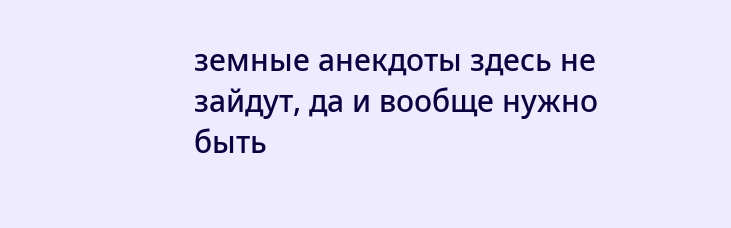земные анекдоты здесь не зайдут, да и вообще нужно быть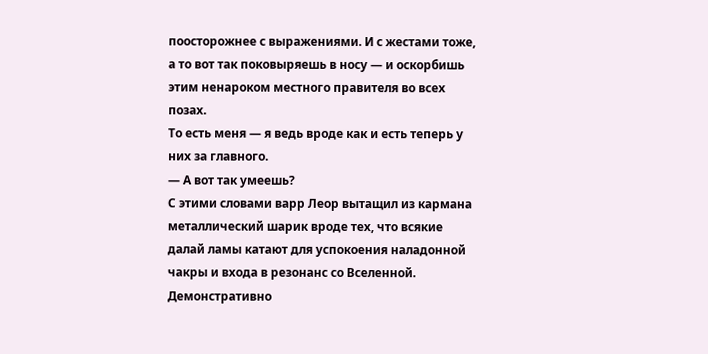поосторожнее с выражениями. И с жестами тоже, а то вот так поковыряешь в носу — и оскорбишь этим ненароком местного правителя во всех позах.
То есть меня — я ведь вроде как и есть теперь у них за главного.
— А вот так умеешь?
С этими словами варр Леор вытащил из кармана металлический шарик вроде тех, что всякие далай ламы катают для успокоения наладонной чакры и входа в резонанс со Вселенной. Демонстративно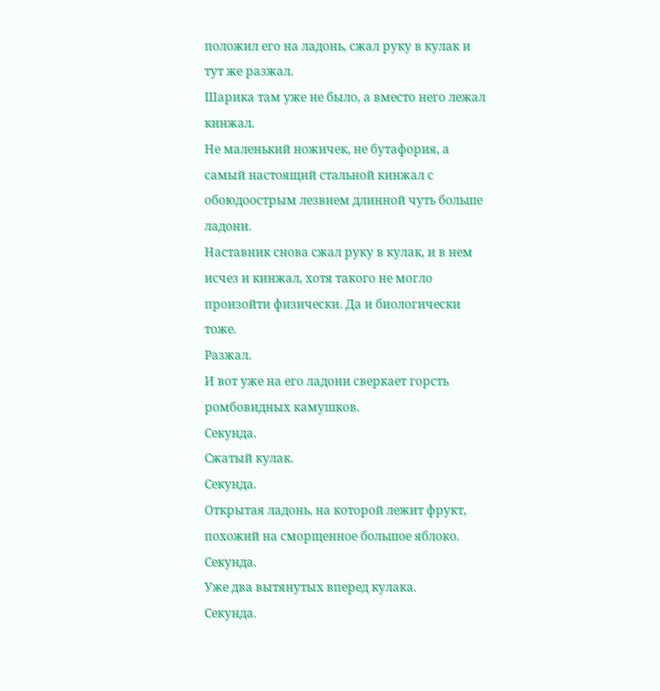положил его на ладонь, сжал руку в кулак и тут же разжал.
Шарика там уже не было, а вместо него лежал кинжал.
Не маленький ножичек, не бутафория, а самый настоящий стальной кинжал с обоюдоострым лезвием длинной чуть больше ладони.
Наставник снова сжал руку в кулак, и в нем исчез и кинжал, хотя такого не могло произойти физически. Да и биологически тоже.
Разжал.
И вот уже на его ладони сверкает горсть ромбовидных камушков.
Секунда.
Сжатый кулак.
Секунда.
Открытая ладонь, на которой лежит фрукт, похожий на сморщенное большое яблоко.
Секунда.
Уже два вытянутых вперед кулака.
Секунда.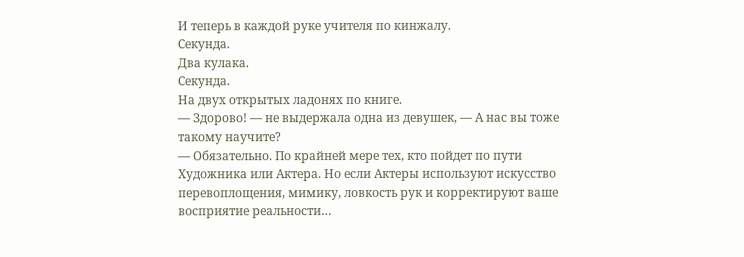И теперь в каждой руке учителя по кинжалу.
Секунда.
Два кулака.
Секунда.
На двух открытых ладонях по книге.
— Здорово! — не выдержала одна из девушек, — А нас вы тоже такому научите?
— Обязательно. По крайней мере тех, кто пойдет по пути Художника или Актера. Но если Актеры используют искусство перевоплощения, мимику, ловкость рук и корректируют ваше восприятие реальности…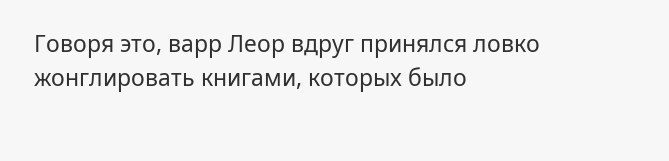Говоря это, варр Леор вдруг принялся ловко жонглировать книгами, которых было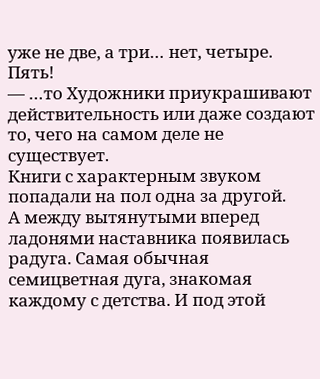уже не две, а три… нет, четыре. Пять!
— …то Художники приукрашивают действительность или даже создают то, чего на самом деле не существует.
Книги с характерным звуком попадали на пол одна за другой.
А между вытянутыми вперед ладонями наставника появилась радуга. Самая обычная семицветная дуга, знакомая каждому с детства. И под этой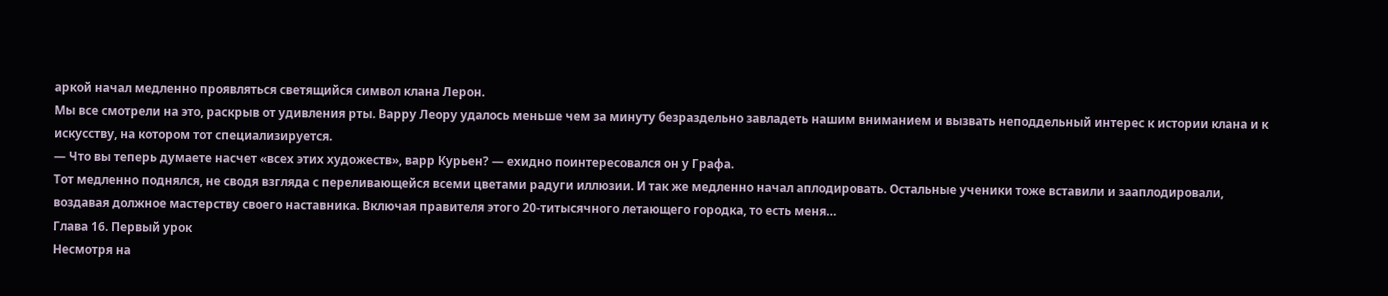аркой начал медленно проявляться светящийся символ клана Лерон.
Мы все смотрели на это, раскрыв от удивления рты. Варру Леору удалось меньше чем за минуту безраздельно завладеть нашим вниманием и вызвать неподдельный интерес к истории клана и к искусству, на котором тот специализируется.
— Что вы теперь думаете насчет «всех этих художеств», варр Курьен? — ехидно поинтересовался он у Графа.
Тот медленно поднялся, не сводя взгляда с переливающейся всеми цветами радуги иллюзии. И так же медленно начал аплодировать. Остальные ученики тоже вставили и зааплодировали, воздавая должное мастерству своего наставника. Включая правителя этого 20-титысячного летающего городка, то есть меня…
Глава 16. Первый урок
Несмотря на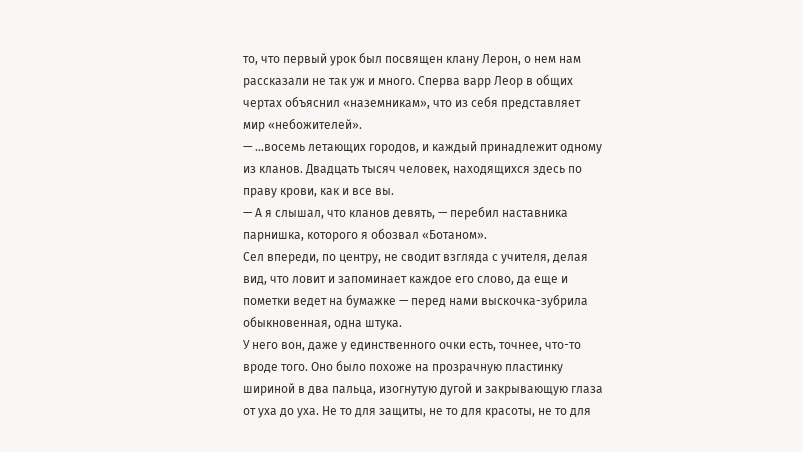то, что первый урок был посвящен клану Лерон, о нем нам рассказали не так уж и много. Сперва варр Леор в общих чертах объяснил «наземникам», что из себя представляет мир «небожителей».
— …восемь летающих городов, и каждый принадлежит одному из кланов. Двадцать тысяч человек, находящихся здесь по праву крови, как и все вы.
— А я слышал, что кланов девять, — перебил наставника парнишка, которого я обозвал «Ботаном».
Сел впереди, по центру, не сводит взгляда с учителя, делая вид, что ловит и запоминает каждое его слово, да еще и пометки ведет на бумажке — перед нами выскочка-зубрила обыкновенная, одна штука.
У него вон, даже у единственного очки есть, точнее, что-то вроде того. Оно было похоже на прозрачную пластинку шириной в два пальца, изогнутую дугой и закрывающую глаза от уха до уха. Не то для защиты, не то для красоты, не то для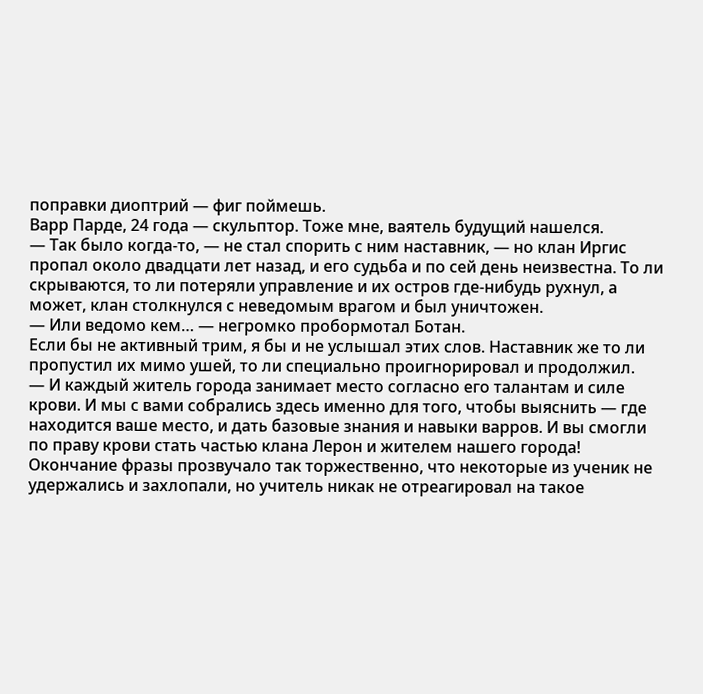поправки диоптрий — фиг поймешь.
Варр Парде, 24 года — скульптор. Тоже мне, ваятель будущий нашелся.
— Так было когда-то, — не стал спорить с ним наставник, — но клан Иргис пропал около двадцати лет назад, и его судьба и по сей день неизвестна. То ли скрываются, то ли потеряли управление и их остров где-нибудь рухнул, а может, клан столкнулся с неведомым врагом и был уничтожен.
— Или ведомо кем… — негромко пробормотал Ботан.
Если бы не активный трим, я бы и не услышал этих слов. Наставник же то ли пропустил их мимо ушей, то ли специально проигнорировал и продолжил.
— И каждый житель города занимает место согласно его талантам и силе крови. И мы с вами собрались здесь именно для того, чтобы выяснить — где находится ваше место, и дать базовые знания и навыки варров. И вы смогли по праву крови стать частью клана Лерон и жителем нашего города!
Окончание фразы прозвучало так торжественно, что некоторые из ученик не удержались и захлопали, но учитель никак не отреагировал на такое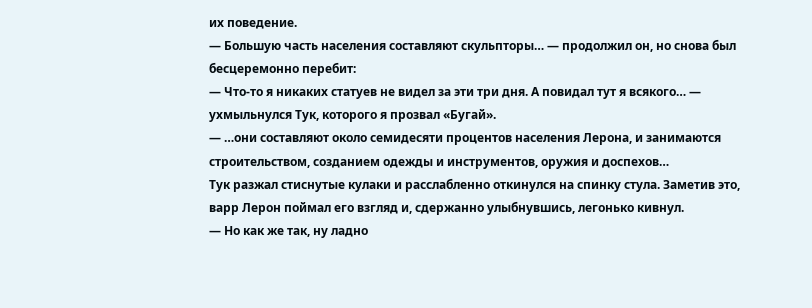их поведение.
— Большую часть населения составляют скульпторы… — продолжил он, но снова был бесцеремонно перебит:
— Что-то я никаких статуев не видел за эти три дня. А повидал тут я всякого… — ухмыльнулся Тук, которого я прозвал «Бугай».
— …они составляют около семидесяти процентов населения Лерона, и занимаются строительством, созданием одежды и инструментов, оружия и доспехов…
Тук разжал стиснутые кулаки и расслабленно откинулся на спинку стула. Заметив это, варр Лерон поймал его взгляд и, сдержанно улыбнувшись, легонько кивнул.
— Но как же так, ну ладно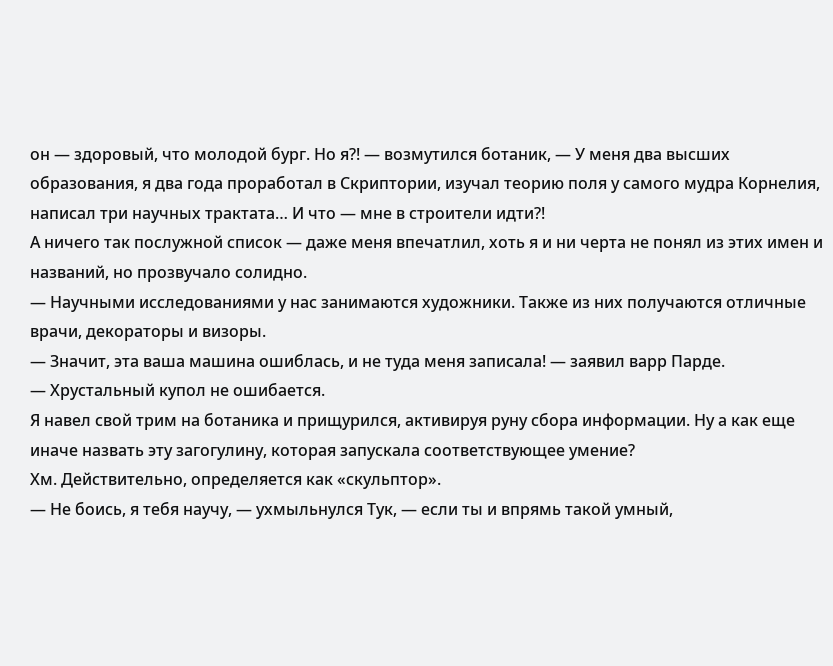он — здоровый, что молодой бург. Но я?! — возмутился ботаник, — У меня два высших образования, я два года проработал в Скриптории, изучал теорию поля у самого мудра Корнелия, написал три научных трактата… И что — мне в строители идти?!
А ничего так послужной список — даже меня впечатлил, хоть я и ни черта не понял из этих имен и названий, но прозвучало солидно.
— Научными исследованиями у нас занимаются художники. Также из них получаются отличные врачи, декораторы и визоры.
— Значит, эта ваша машина ошиблась, и не туда меня записала! — заявил варр Парде.
— Хрустальный купол не ошибается.
Я навел свой трим на ботаника и прищурился, активируя руну сбора информации. Ну а как еще иначе назвать эту загогулину, которая запускала соответствующее умение?
Хм. Действительно, определяется как «скульптор».
— Не боись, я тебя научу, — ухмыльнулся Тук, — если ты и впрямь такой умный,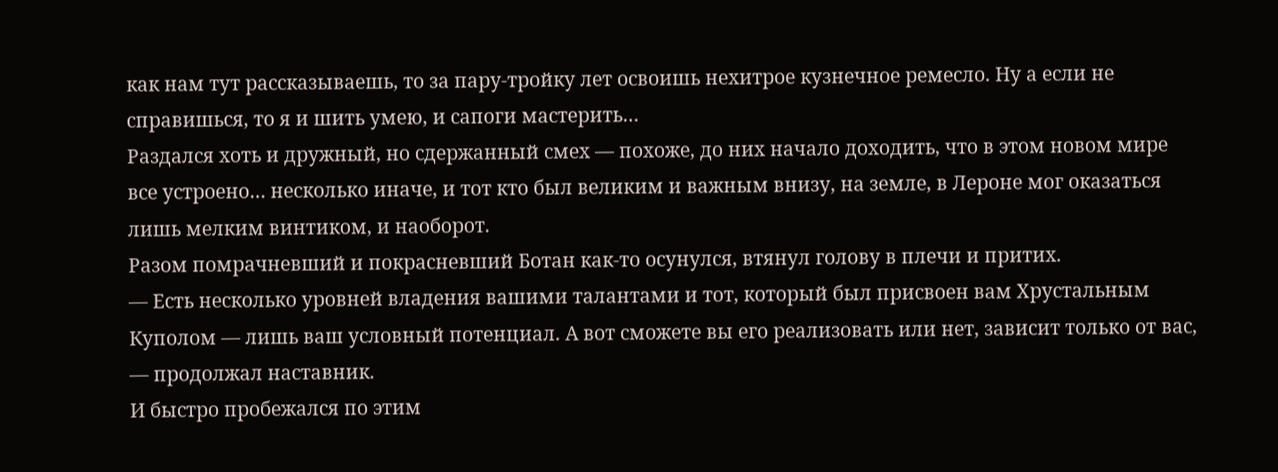как нам тут рассказываешь, то за пару-тройку лет освоишь нехитрое кузнечное ремесло. Ну а если не справишься, то я и шить умею, и сапоги мастерить…
Раздался хоть и дружный, но сдержанный смех — похоже, до них начало доходить, что в этом новом мире все устроено… несколько иначе, и тот кто был великим и важным внизу, на земле, в Лероне мог оказаться лишь мелким винтиком, и наоборот.
Разом помрачневший и покрасневший Ботан как-то осунулся, втянул голову в плечи и притих.
— Есть несколько уровней владения вашими талантами и тот, который был присвоен вам Хрустальным Куполом — лишь ваш условный потенциал. А вот сможете вы его реализовать или нет, зависит только от вас, — продолжал наставник.
И быстро пробежался по этим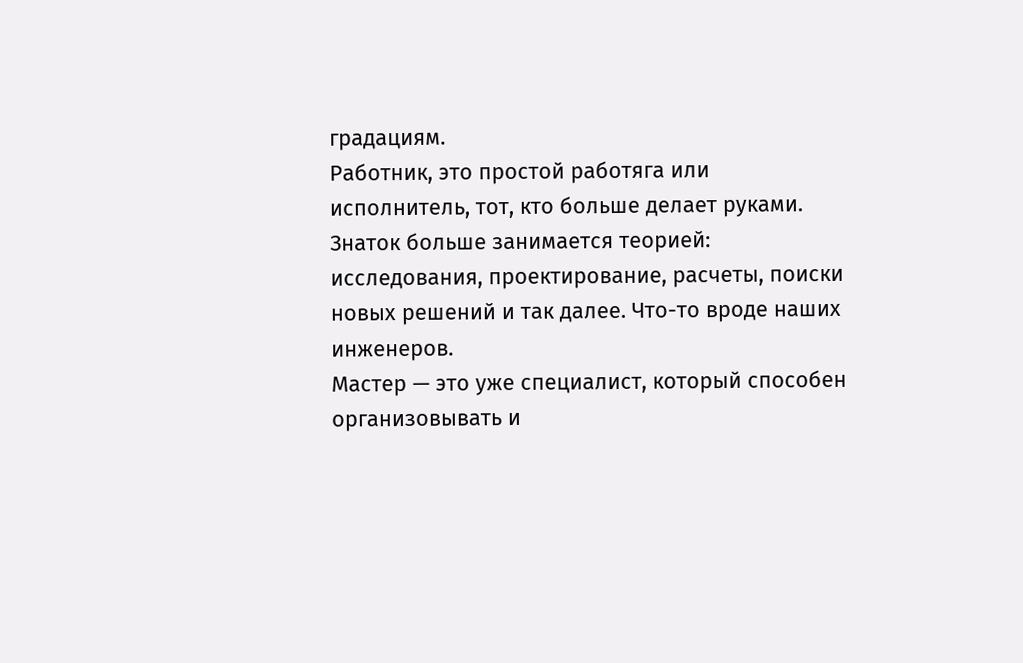градациям.
Работник, это простой работяга или исполнитель, тот, кто больше делает руками.
Знаток больше занимается теорией: исследования, проектирование, расчеты, поиски новых решений и так далее. Что-то вроде наших инженеров.
Мастер — это уже специалист, который способен организовывать и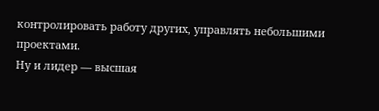контролировать работу других, управлять небольшими проектами.
Ну и лидер — высшая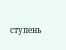ступень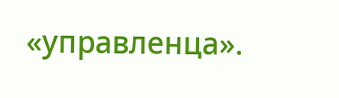«управленца».